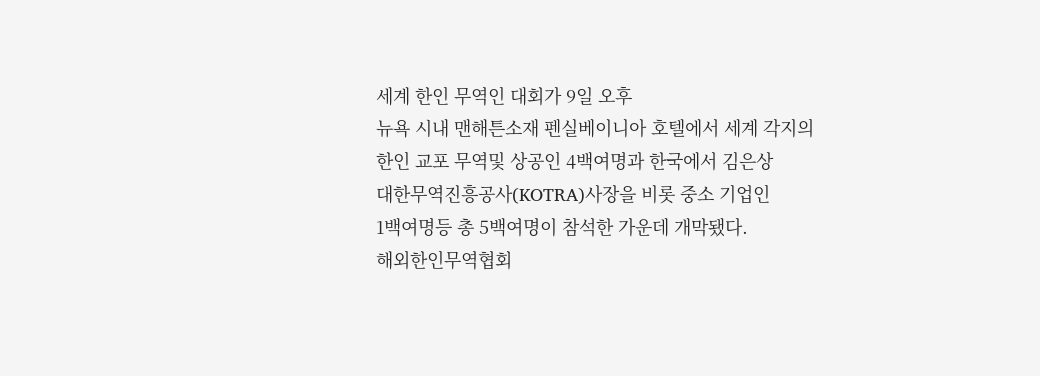세계 한인 무역인 대회가 9일 오후
뉴욕 시내 맨해튼소재 펜실베이니아 호텔에서 세계 각지의
한인 교포 무역및 상공인 4백여명과 한국에서 김은상
대한무역진흥공사(KOTRA)사장을 비롯 중소 기업인
1백여명등 총 5백여명이 참석한 가운데 개막됐다.
해외한인무역협회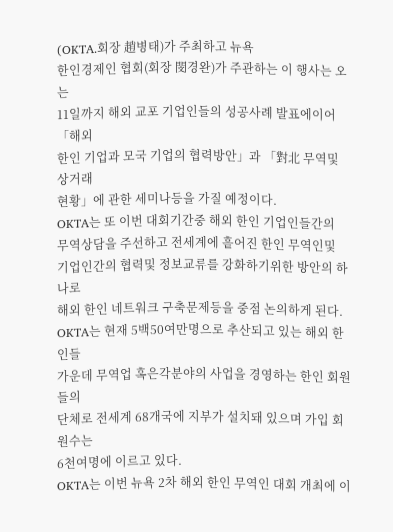(OKTA.회장 趙병태)가 주최하고 뉴욕
한인경제인 협회(회장 閔경완)가 주관하는 이 행사는 오는
11일까지 해외 교포 기업인들의 성공사례 발표에이어 「해외
한인 기업과 모국 기업의 협력방안」과 「對北 무역및 상거래
현황」에 관한 세미나등을 가질 예정이다.
OKTA는 또 이번 대회기간중 해외 한인 기업인들간의
무역상담을 주선하고 전세계에 흩어진 한인 무역인및
기업인간의 협력및 정보교류를 강화하기위한 방안의 하나로
해외 한인 네트워크 구축문제등을 중점 논의하게 된다.
OKTA는 현재 5백50여만명으로 추산되고 있는 해외 한인들
가운데 무역업 혹은각분야의 사업을 경영하는 한인 회원들의
단체로 전세계 68개국에 지부가 설치돼 있으며 가입 회원수는
6천여명에 이르고 있다.
OKTA는 이번 뉴욕 2차 해외 한인 무역인 대회 개최에 이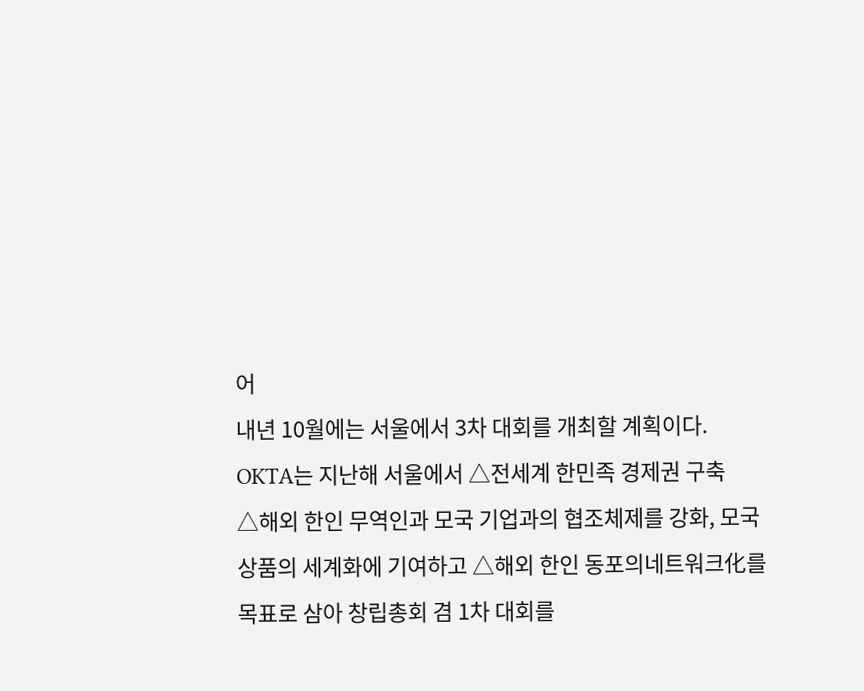어
내년 10월에는 서울에서 3차 대회를 개최할 계획이다.
OKTA는 지난해 서울에서 △전세계 한민족 경제권 구축
△해외 한인 무역인과 모국 기업과의 협조체제를 강화, 모국
상품의 세계화에 기여하고 △해외 한인 동포의네트워크化를
목표로 삼아 창립총회 겸 1차 대회를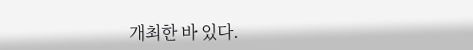개최한 바 있다.